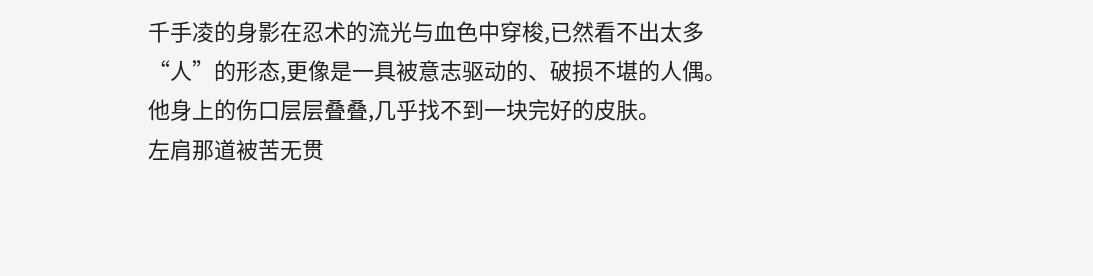千手凌的身影在忍术的流光与血色中穿梭,已然看不出太多“人”的形态,更像是一具被意志驱动的、破损不堪的人偶。
他身上的伤口层层叠叠,几乎找不到一块完好的皮肤。
左肩那道被苦无贯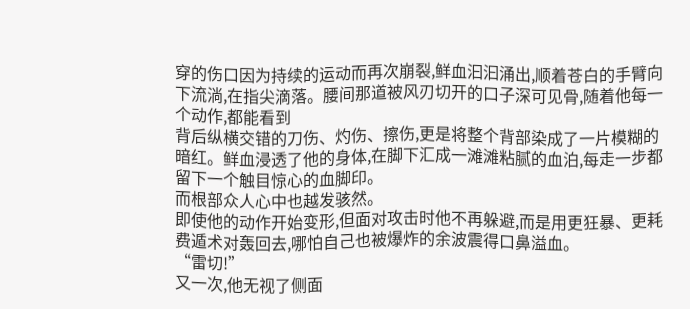穿的伤口因为持续的运动而再次崩裂,鲜血汩汩涌出,顺着苍白的手臂向下流淌,在指尖滴落。腰间那道被风刃切开的口子深可见骨,随着他每一个动作,都能看到
背后纵横交错的刀伤、灼伤、擦伤,更是将整个背部染成了一片模糊的暗红。鲜血浸透了他的身体,在脚下汇成一滩滩粘腻的血泊,每走一步都留下一个触目惊心的血脚印。
而根部众人心中也越发骇然。
即使他的动作开始变形,但面对攻击时他不再躲避,而是用更狂暴、更耗费遁术对轰回去,哪怕自己也被爆炸的余波震得口鼻溢血。
“雷切!”
又一次,他无视了侧面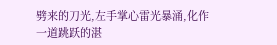劈来的刀光,左手掌心雷光暴涌,化作一道跳跃的湛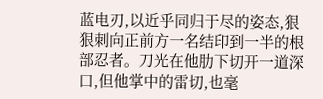蓝电刃,以近乎同归于尽的姿态,狠狠刺向正前方一名结印到一半的根部忍者。刀光在他肋下切开一道深口,但他掌中的雷切,也毫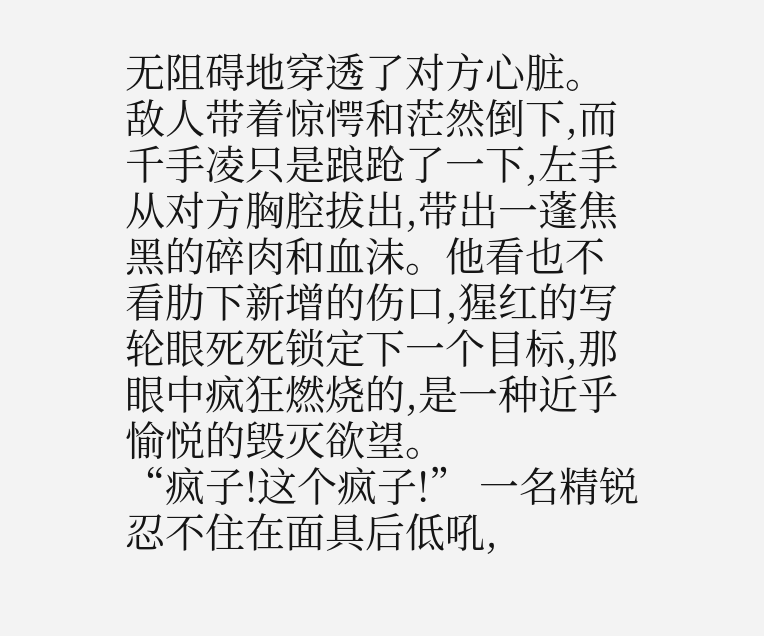无阻碍地穿透了对方心脏。
敌人带着惊愕和茫然倒下,而千手凌只是踉跄了一下,左手从对方胸腔拔出,带出一蓬焦黑的碎肉和血沫。他看也不看肋下新增的伤口,猩红的写轮眼死死锁定下一个目标,那眼中疯狂燃烧的,是一种近乎愉悦的毁灭欲望。
“疯子!这个疯子!” 一名精锐忍不住在面具后低吼,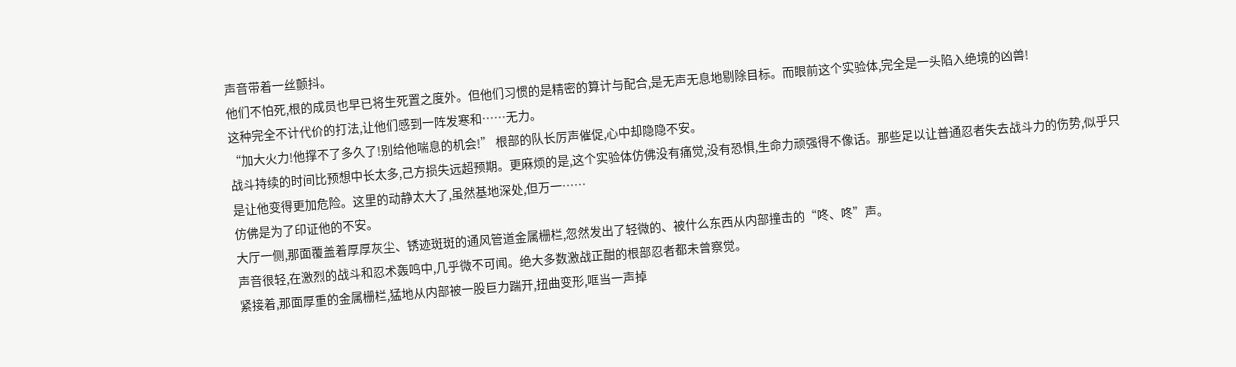声音带着一丝颤抖。
他们不怕死,根的成员也早已将生死置之度外。但他们习惯的是精密的算计与配合,是无声无息地剔除目标。而眼前这个实验体,完全是一头陷入绝境的凶兽!
这种完全不计代价的打法,让他们感到一阵发寒和……无力。
“加大火力!他撑不了多久了!别给他喘息的机会!” 根部的队长厉声催促,心中却隐隐不安。
战斗持续的时间比预想中长太多,己方损失远超预期。更麻烦的是,这个实验体仿佛没有痛觉,没有恐惧,生命力顽强得不像话。那些足以让普通忍者失去战斗力的伤势,似乎只是让他变得更加危险。这里的动静太大了,虽然基地深处,但万一……
仿佛是为了印证他的不安。
大厅一侧,那面覆盖着厚厚灰尘、锈迹斑斑的通风管道金属栅栏,忽然发出了轻微的、被什么东西从内部撞击的“咚、咚”声。
声音很轻,在激烈的战斗和忍术轰鸣中,几乎微不可闻。绝大多数激战正酣的根部忍者都未曾察觉。
紧接着,那面厚重的金属栅栏,猛地从内部被一股巨力踹开,扭曲变形,哐当一声掉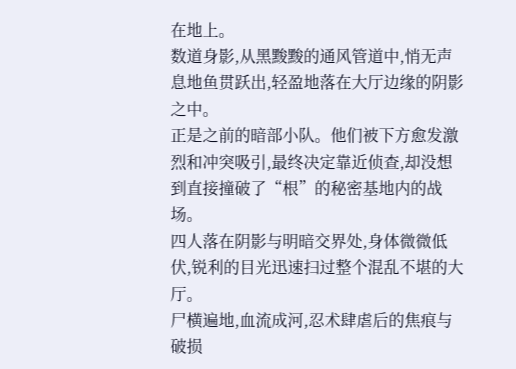在地上。
数道身影,从黑黢黢的通风管道中,悄无声息地鱼贯跃出,轻盈地落在大厅边缘的阴影之中。
正是之前的暗部小队。他们被下方愈发激烈和冲突吸引,最终决定靠近侦查,却没想到直接撞破了“根”的秘密基地内的战场。
四人落在阴影与明暗交界处,身体微微低伏,锐利的目光迅速扫过整个混乱不堪的大厅。
尸横遍地,血流成河,忍术肆虐后的焦痕与破损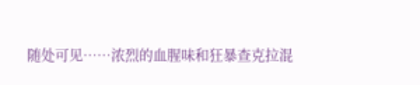随处可见……浓烈的血腥味和狂暴查克拉混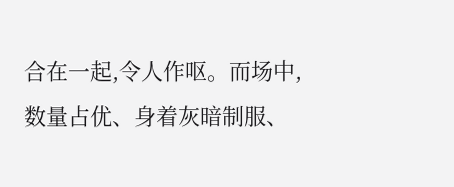合在一起,令人作呕。而场中,数量占优、身着灰暗制服、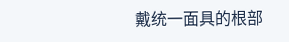戴统一面具的根部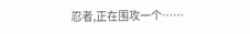忍者,正在围攻一个……